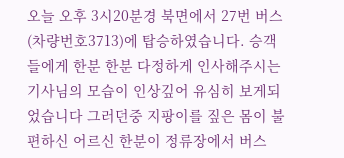오늘 오후 3시20분경 북면에서 27번 버스(차량번호3713)에 탑승하였습니다. 승객들에게 한분 한분 다정하게 인사해주시는 기사님의 모습이 인상깊어 유심히 보게되었습니다 그러던중 지팡이를 짚은 몸이 불편하신 어르신 한분이 정류장에서 버스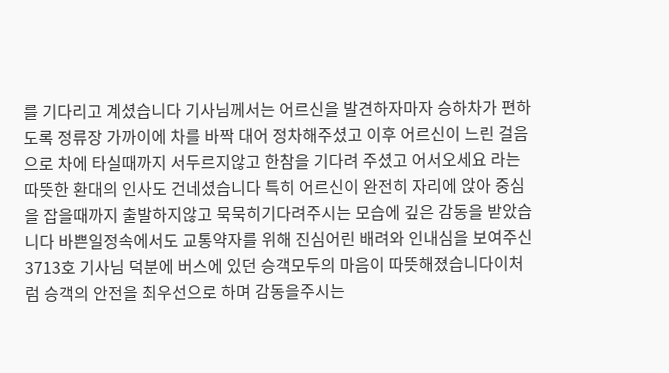를 기다리고 계셨습니다 기사님께서는 어르신을 발견하자마자 승하차가 편하도록 정류장 가까이에 차를 바짝 대어 정차해주셨고 이후 어르신이 느린 걸음으로 차에 타실때까지 서두르지않고 한참을 기다려 주셨고 어서오세요 라는 따뜻한 환대의 인사도 건네셨습니다 특히 어르신이 완전히 자리에 앉아 중심을 잡을때까지 출발하지않고 묵묵히기다려주시는 모습에 깊은 감동을 받았습니다 바쁜일정속에서도 교통약자를 위해 진심어린 배려와 인내심을 보여주신 3713호 기사님 덕분에 버스에 있던 승객모두의 마음이 따뜻해졌습니다이처럼 승객의 안전을 최우선으로 하며 감동을주시는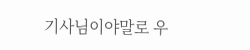기사님이야말로 우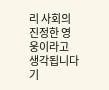리 사회의 진정한 영웅이라고 생각됩니다 기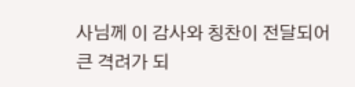사님께 이 감사와 칭찬이 전달되어 큰 격려가 되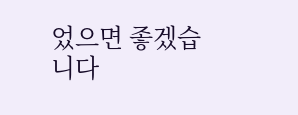었으면 좋겠습니다